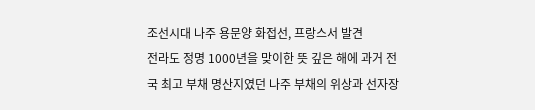조선시대 나주 용문양 화접선, 프랑스서 발견
전라도 정명 1000년을 맞이한 뜻 깊은 해에 과거 전국 최고 부채 명산지였던 나주 부채의 위상과 선자장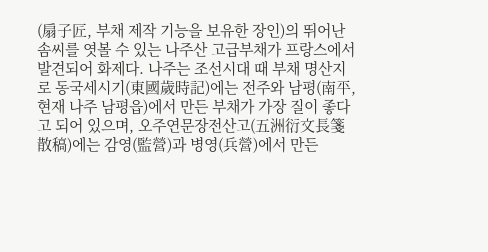(扇子匠, 부채 제작 기능을 보유한 장인)의 뛰어난 솜씨를 엿볼 수 있는 나주산 고급부채가 프랑스에서 발견되어 화제다. 나주는 조선시대 때 부채 명산지로 동국세시기(東國歲時記)에는 전주와 남평(南平, 현재 나주 남평읍)에서 만든 부채가 가장 질이 좋다고 되어 있으며, 오주연문장전산고(五洲衍文長箋散稿)에는 감영(監營)과 병영(兵營)에서 만든